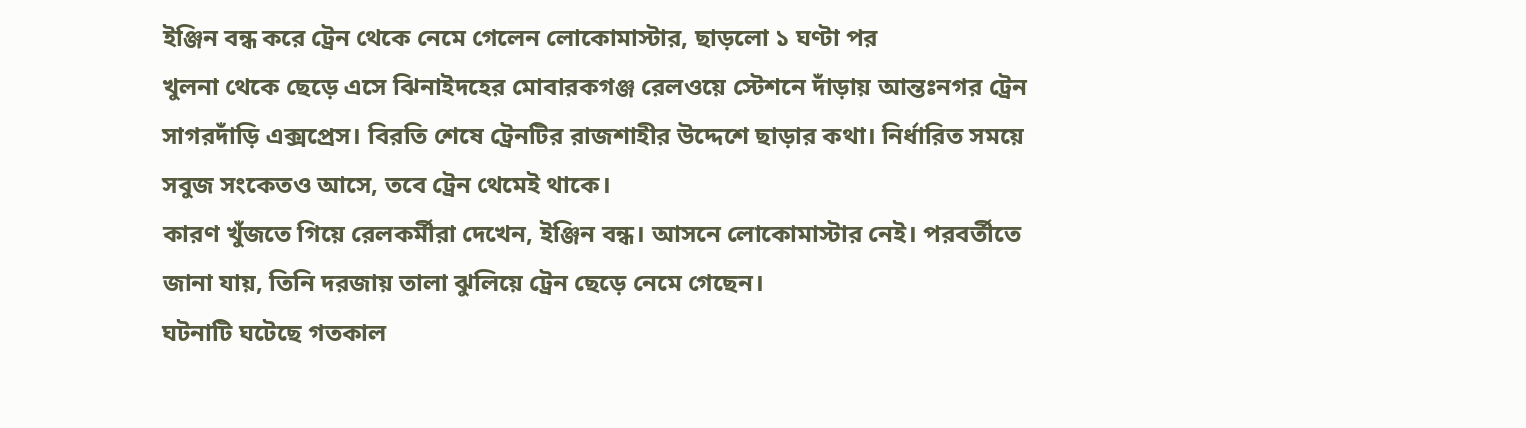ইঞ্জিন বন্ধ করে ট্রেন থেকে নেমে গেলেন লোকোমাস্টার, ছাড়লো ১ ঘণ্টা পর
খুলনা থেকে ছেড়ে এসে ঝিনাইদহের মোবারকগঞ্জ রেলওয়ে স্টেশনে দাঁড়ায় আন্তঃনগর ট্রেন সাগরদাঁড়ি এক্সপ্রেস। বিরতি শেষে ট্রেনটির রাজশাহীর উদ্দেশে ছাড়ার কথা। নির্ধারিত সময়ে সবুজ সংকেতও আসে, তবে ট্রেন থেমেই থাকে।
কারণ খুঁজতে গিয়ে রেলকর্মীরা দেখেন, ইঞ্জিন বন্ধ। আসনে লোকোমাস্টার নেই। পরবর্তীতে জানা যায়, তিনি দরজায় তালা ঝুলিয়ে ট্রেন ছেড়ে নেমে গেছেন।
ঘটনাটি ঘটেছে গতকাল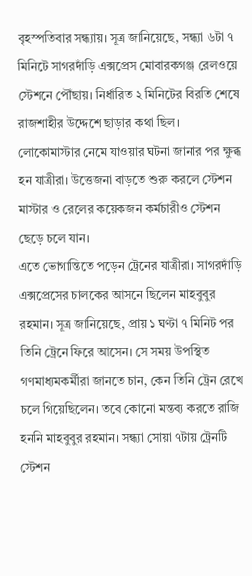বৃহস্পতিবার সন্ধ্যায়। সূত্র জানিয়েছে, সন্ধ্যা ৬টা ৭ মিনিটে সাগরদাঁড়ি এক্সপ্রেস মোবারকগঞ্জ রেলওয়ে স্টেশনে পৌঁছায়। নির্ধারিত ২ মিনিটের বিরতি শেষে রাজশাহীর উদ্দেশে ছাড়ার কথা ছিল।
লোকোমাস্টার নেমে যাওয়ার ঘটনা জানার পর ক্ষুব্ধ হন যাত্রীরা। উত্তেজনা বাড়তে শুরু করলে স্টেশন মাস্টার ও রেলের কয়েকজন কর্মচারীও স্টেশন ছেড়ে চলে যান।
এতে ভোগান্তিতে পড়েন ট্রেনের যাত্রীরা। সাগরদাঁড়ি এক্সপ্রেসের চালকের আসনে ছিলেন মাহবুবুর রহমান। সূত্র জানিয়েছে, প্রায় ১ ঘণ্টা ৭ মিনিট পর তিনি ট্রেনে ফিরে আসেন। সে সময় উপস্থিত গণমাধ্যমকর্মীরা জানতে চান, কেন তিনি ট্রেন রেখে চলে গিয়েছিলেন। তবে কোনো মন্তব্য করতে রাজি হননি মাহবুবুর রহমান। সন্ধ্যা সোয়া ৭টায় ট্রেনটি স্টেশন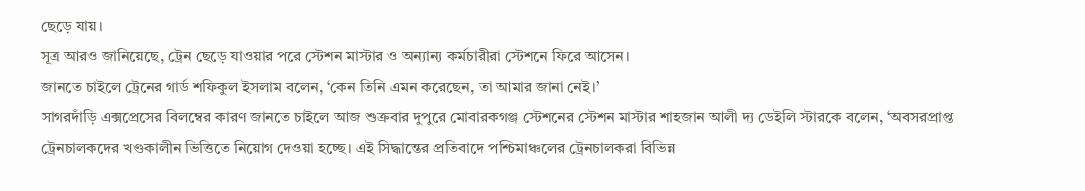ছেড়ে যায়।
সূত্র আরও জানিয়েছে, ট্রেন ছেড়ে যাওয়ার পরে স্টেশন মাস্টার ও অন্যান্য কর্মচারীরা স্টেশনে ফিরে আসেন।
জানতে চাইলে ট্রেনের গার্ড শফিকুল ইসলাম বলেন, ‘কেন তিনি এমন করেছেন, তা আমার জানা নেই।’
সাগরদাঁড়ি এক্সপ্রেসের বিলম্বের কারণ জানতে চাইলে আজ শুক্রবার দুপুরে মোবারকগঞ্জ স্টেশনের স্টেশন মাস্টার শাহজান আলী দ্য ডেইলি স্টারকে বলেন, ‘অবসরপ্রাপ্ত ট্রেনচালকদের খণ্ডকালীন ভিত্তিতে নিয়োগ দেওয়া হচ্ছে। এই সিদ্ধান্তের প্রতিবাদে পশ্চিমাঞ্চলের ট্রেনচালকরা বিভিন্ন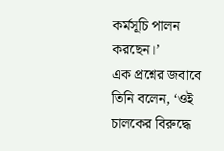কর্মসূচি পালন করছেন।’
এক প্রশ্নের জবাবে তিনি বলেন, ‘ওই চালকের বিরুদ্ধে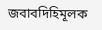জবাবদিহিমূলক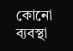কোনো ব্যবস্থা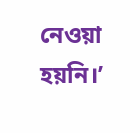নেওয়া হয়নি।’